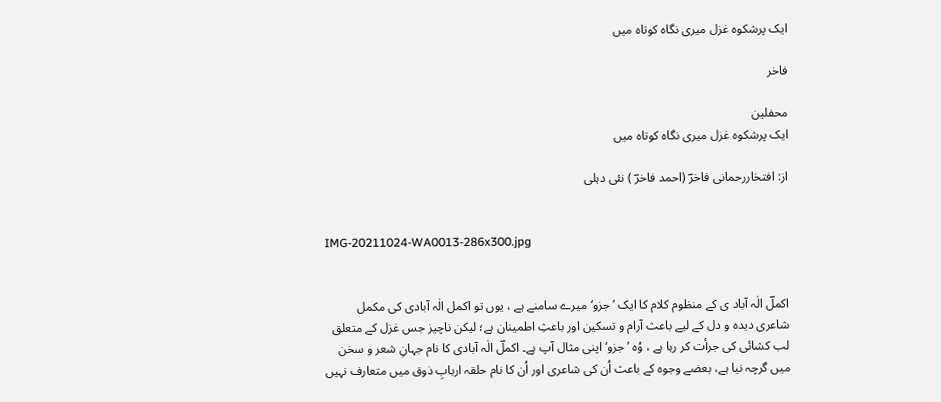ایک پرشکوہ غزل میری نگاہ کوتاہ میں

فاخر

محفلین
ایک پرشکوہ غزل میری نگاہ کوتاہ میں

از: افتخاررحمانی فاخرؔ (احمد فاخرؔ ) نئی دہلی


IMG-20211024-WA0013-286x300.jpg


اکملؔ الٰہ آباد ی کے منظوم کلام کا ایک ’جزو‘میرے سامنے ہے ، یوں تو اکمل الٰہ آبادی کی مکمل شاعری دیدہ و دل کے لیے باعث آرام و تسکین اور باعثِ اطمینان ہے؛ لیکن ناچیز جس غزل کے متعلق لب کشائی کی جرأت کر رہا ہے ، وُہ ’جزو‘ اپنی مثال آپ ہے۔ اکملؔ الٰہ آبادی کا نام جہانِ شعر و سخن میں گرچہ نیا ہے، بعضے وجوہ کے باعث اُن کی شاعری اور اُن کا نام حلقہ اربابِ ذوق میں متعارف نہیں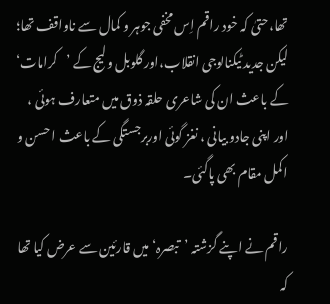تھا،حتیٰ کہ خود راقم اِس مخفی جوہر و کمال سے ناواقف تھا؛ لیکن جدید ٹیکنالوجی انقلاب،اور گلوبل ولیج کے ’کرامات‘ کے باعث ان کی شاعری حلقہ ذوق میں متعارف ہوئی ، اور اپنی جادو بیانی ، نغز گوئی اوربرجستگی کے باعث ا حسن و اکمل مقام بھی پاگئی۔

راقم نے اپنے گزشتہ ’تبصرہ‘ میں قارئین سے عرض کیا تھا کہ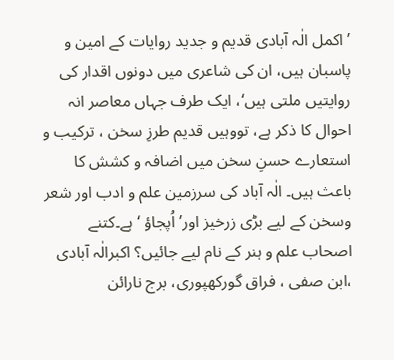’اکمل الٰہ آبادی قدیم و جدید روایات کے امین و پاسبان ہیں، ان کی شاعری میں دونوں اقدار کی روایتیں ملتی ہیں‘، ایک طرف جہاں معاصر انہ احوال کا ذکر ہے، تووہیں قدیم طرزِ سخن ، ترکیب و استعارے حسنِ سخن میں اضافہ و کشش کا باعث ہیں۔ الٰہ آباد کی سرزمین علم و ادب اور شعر وسخن کے لیے بڑی زرخیز اور’ اُپجاؤ ‘ ہے۔کتنے اصحاب علم و ہنر کے نام لیے جائیں؟ اکبرالٰہ آبادی ،ابن صفی ، فراق گورکھپوری، برج نارائن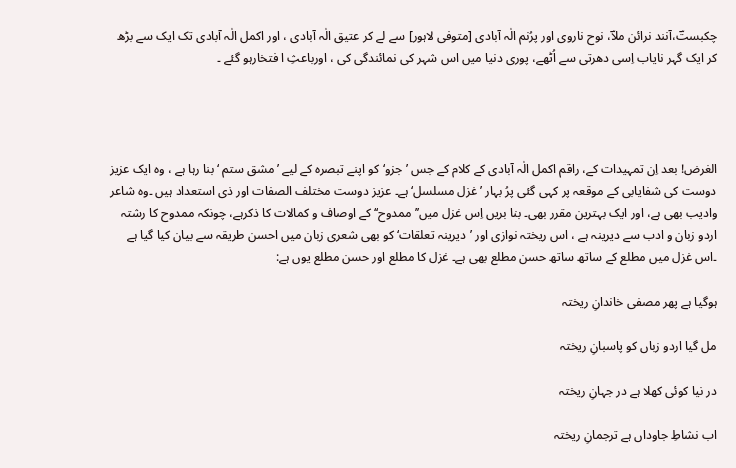چکبستؔ،آنند نرائن ملاؔ، نوح ناروی اور پرُنم الٰہ آبادی [متوفی لاہور] سے لے کر عتیق الٰہ آبادی ، اور اکمل الٰہ آبادی تک ایک سے بڑھ کر ایک گہر نایاب اِسی دھرتی سے اُٹھے، پوری دنیا میں اس شہر کی نمائندگی کی ، اورباعثِ ا فتخارہو گئے ۔




الغرض! بعد اِن تمہیدات کے، راقم اکمل الٰہ آبادی کے کلام کے جس ’جزو‘کو اپنے تبصرہ کے لیے ’مشق ستم ‘ بنا رہا ہے ، وہ ایک عزیز دوست کی شفایابی کے موقعہ پر کہی گئی پرُ بہار ’غزل مسلسل‘ ہے۔ عزیز دوست مختلف الصفات اور ذی استعداد ہیں ۔وہ شاعر وادیب بھی ہے، اور ایک بہترین مقرر بھی۔ بنا بریں اِس غزل میں’’ ممدوح‘‘ کے اوصاف و کمالات کا ذکرہے، چونکہ ممدوح کا رشتہ اردو زبان و ادب سے دیرینہ ہے ، اس ریختہ نوازی اور ’دیرینہ تعلقات‘ کو بھی شعری زبان میں احسن طریقہ سے بیان کیا گیا ہے ۔اس غزل میں مطلع کے ساتھ ساتھ حسن مطلع بھی ہے۔ غزل کا مطلع اور حسن مطلع یوں ہے:

ہوگیا ہے پھر مصفی خاندانِ ریختہ

مل گیا اردو زباں کو پاسبانِ ریختہ

در نیا کوئی کھلا ہے در جہانِ ریختہ

اب نشاطِ جاوداں ہے ترجمانِ ریختہ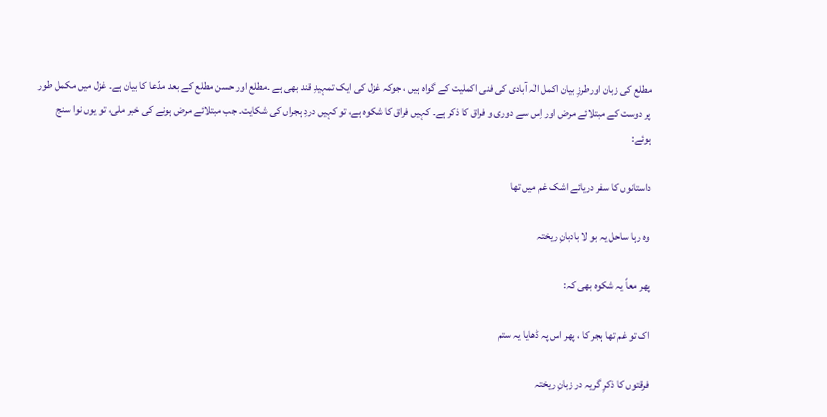مطلع کی زبان اورطرزِ بیان اکمل الٰہ آبادی کی فنی اکملیت کے گواہ ہیں ، جوکہ غزل کی ایک تمہیدِ قند بھی ہے ۔مطلع اور حسن مطلع کے بعد مدّعا کا بیان ہے۔ غزل میں مکمل طور پر دوست کے مبتلائے مرض اور اِس سے دوری و فراق کا ذکر ہے۔ کہیں فراق کا شکوہ ہے، تو کہیں دردِ ہجراں کی شکایت۔ جب مبتلائے مرض ہونے کی خبر ملی، تو یوں نوا سنج ہوئے:

داستانوں کا سفر دریائے اشک غم میں تھا

وہ رہا ساحل یہ بو لا بادبانِ ریختہ

پھر معاً یہ شکوہ بھی کہ:

اک تو غم تھا ہجر کا ، پھر اس پہ ڈھایا یہ ستم

فرقتوں کا ذکرِ گریہ در زبانِ ریختہ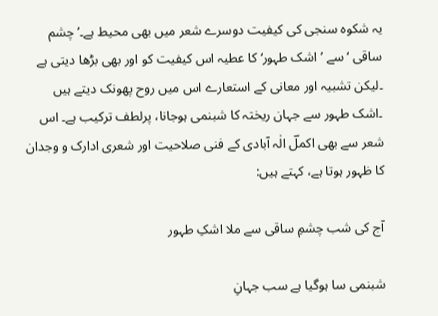یہ شکوہ سنجی کی کیفیت دوسرے شعر میں بھی محیط ہے۔’چشم ساقی ‘ سے ’اشک طہور‘ کا عطیہ اس کیفیت کو اور بھی بڑھا دیتی ہے ۔لیکن تشبیہ اور معانی کے استعارے اس میں روح پھونک دیتے ہیں ۔اشک طہور سے جہان ریختہ کا شبنمی ہوجانا، پرلطف ترکیب ہے۔ اس شعر سے بھی اکملؔ الٰہ آبادی کے فنی صلاحیت اور شعری ادارک و وجدان کا ظہور ہوتا ہے، کہتے ہیں:

آج کی شب چشمِ ساقی سے ملا اشکِ طہور

شبنمی سا ہوگیا ہے سب جہانِ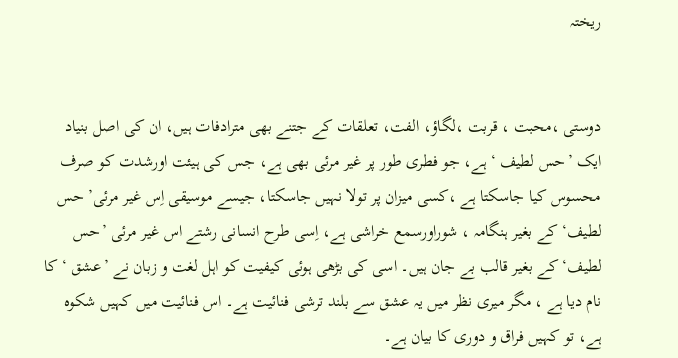ریختہ


دوستی ،محبت ، قربت ،لگاؤ، الفت، تعلقات کے جتنے بھی مترادفات ہیں، ان کی اصل بنیاد ایک ’حس لطیف ‘ ہے، جو فطری طور پر غیر مرئی بھی ہے، جس کی ہیئت اورشدت کو صرف محسوس کیا جاسکتا ہے ،کسی میزان پر تولا نہیں جاسکتا، جیسے موسیقی اِس غیر مرئی’ حس لطیف‘ کے بغیر ہنگامہ ، شوراورسمع خراشی ہے، اِسی طرح انسانی رشتے اس غیر مرئی ’حس لطیف‘ کے بغیر قالب بے جان ہیں۔ اسی کی بڑھی ہوئی کیفیت کو اہل لغت و زبان نے ’عشق ‘ کا نام دیا ہے ، مگر میری نظر میں یہ عشق سے بلند ترشی فنائیت ہے۔ اس فنائیت میں کہیں شکوہ ہے، تو کہیں فراق و دوری کا بیان ہے۔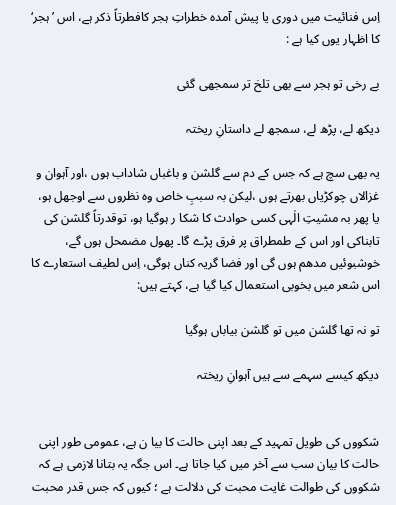اِس فنائیت میں دوری یا پیش آمدہ خطراتِ ہجر کافطرتاً ذکر ہے، اس ’ہجر‘ کا اظہار یوں کیا ہے :

بے رخی تو ہجر سے بھی تلخ تر سمجھی گئی

دیکھ لے، پڑھ لے، سمجھ لے داستانِ ریختہ

یہ بھی سچ ہے کہ جس کے دم سے گلشن و باغباں شاداب ہوں ،اور آہوان و غزالاں چوکڑیاں بھرتے ہوں ،لیکن بہ سببِ خاص وہ نظروں سے اوجھل ہو، یا پھر بہ مشیتِ الٰہی کسی حوادث کا شکا ر ہوگیا ہو، توقدرتاً گلشن کی تابناکی اور اس کے طمطراق پر فرق پڑے گا۔ پھول مضمحل ہوں گے، خوشبوئیں مدھم ہوں گی اور فضا گریہ کناں ہوگی، اِس لطیف استعارے کا اس شعر میں بخوبی استعمال کیا گیا ہے، کہتے ہیں:

تو نہ تھا گلشن میں تو گلشن بیاباں ہوگیا

دیکھ کیسے سہمے سے ہیں آہوانِ ریختہ


شکووں کی طویل تمہید کے بعد اپنی حالت کا بیا ن ہے، عمومی طور اپنی حالت کا بیان سب سے آخر میں کیا جاتا ہے۔ اس جگہ یہ بتانا لازمی ہے کہ شکووں کی طوالت غایت محبت کی دلالت ہے ؛ کیوں کہ جس قدر محبت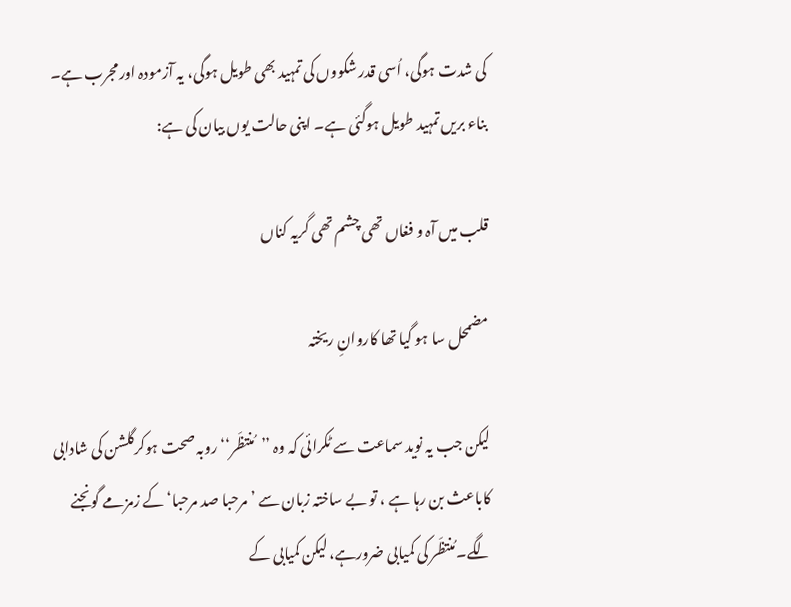کی شدت ہوگی، اُسی قدر شکووں کی تمہید بھی طویل ہوگی، یہ آزمودہ اورمجرب ہے۔ بناء بریں تمہید طویل ہوگئی ہے۔ اپنی حالت یوں بیان کی ہے:

قلب میں آہ و فغاں تھی چشم تھی گریہ کناں

مضمحل سا ہو گیا تھا کاروانِ ریختہ

لیکن جب یہ نوید سماعت سے ٹکرائی کہ وہ ’’مُنتظَر‘‘ روبہ صحت ہوکرگلشن کی شادابی کاباعث بن رہا ہے ، تو بے ساختہ زبان سے ’مرحبا صد مرحبا‘ کے زمزمے گونجنے لگے۔ مُنتظَر کی کمیابی ضرورہے، لیکن کمیابی کے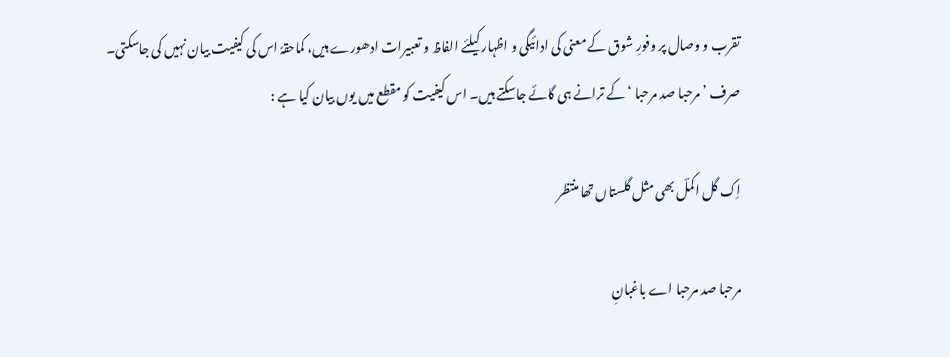تقرب و وصال پر وفورِ شوق کے معنی کی ادائیگی و اظہار کیلئے الفاظ و تعبیرات ادھورے ہیں، کماحقہٗ اس کی کیفیت بیان نہیں کی جاسکتی۔
صرف ’مرحبا صد مرحبا ‘ کے ترانے ہی گائے جاسکتے ہیں۔ اس کیفیت کو مقطع میں یوں بیان کیا ہے :

اِک گل اکملؔ بھی مثل گلستاں تھا منتظر

مرحبا صد مرحبا اے باغبانِ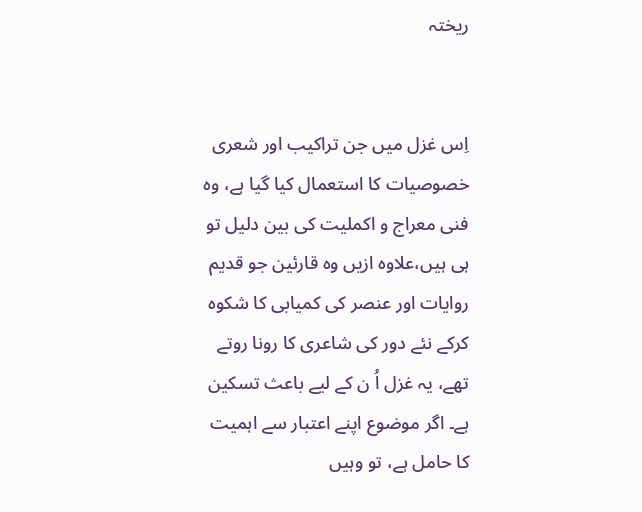ریختہ


اِس غزل میں جن تراکیب اور شعری خصوصیات کا استعمال کیا گیا ہے، وہ فنی معراج و اکملیت کی بین دلیل تو ہی ہیں،علاوہ ازیں وہ قارئین جو قدیم روایات اور عنصر کی کمیابی کا شکوہ کرکے نئے دور کی شاعری کا رونا روتے تھے، یہ غزل اُ ن کے لیے باعث تسکین ہے۔ اگر موضوع اپنے اعتبار سے اہمیت کا حامل ہے، تو وہیں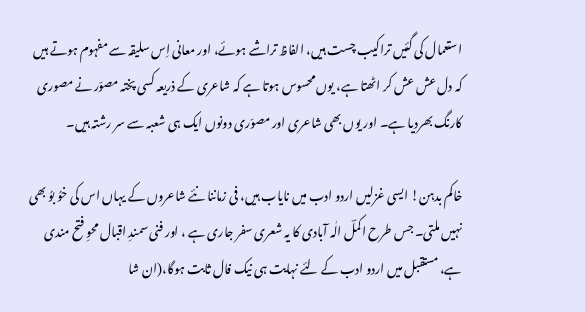استعمال کی گئیں تراکیب چست ہیں، الفاظ تراشے ہوئے، اور معانی اِس سلیقہ سے مفہوم ہوتے ہیں کہ دل عش عش کر اٹھتا ہے، یوں محسوس ہوتا ہے کہ شاعری کے ذریعہ کسی پختہ مصوّر نے مصوری کارنگ بھردیا ہے۔ اور یوں بھی شاعری اور مصوّری دونوں ایک ہی شعبہ سے سر رشتہ ہیں۔

خاکم بدہن! ایسی غزلیں اردو ادب میں نایاب ہیں، فی زماننا نئے شاعروں کے یہاں اس کی خوُ بوُ بھی نہیں ملتی۔ جس طرح اکملؔ الٰہ آبادی کا یہ شعری سفر جاری ہے ، اور فنی سمندِ اقبال محوِ فتح مندی ہے، مستقبل میں اردو ادب کے لئے نہایت ہی نیک فال ثابت ہوگا،(ان شا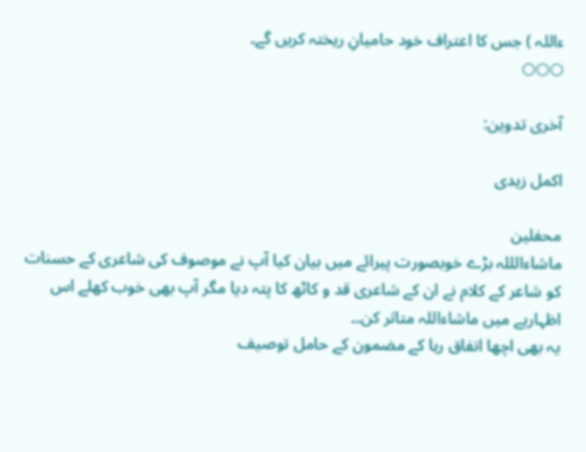ءاللہ ) جس کا اعتراف خود حامیانِ ریختہ کریں گے۔
○○○

آخری تدوین:

اکمل زیدی

محفلین
ماشاءالللہ بڑے خوبصورت پیرائے میں بیان کیا آپ نے موصوف کی شاعری کے حسنات کو شاعر کے کلام نے ان کے شاعری قد و کاٹھ کا پتہ دیا مگر آپ بھی خوب کھلے اس اظہاریے میں ماشاءاللہ متاثر کن۔۔
یہ بھی اچھا اتفاق رہا کے مضمون کے حامل توصیف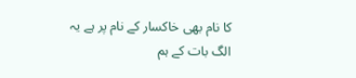کا نام بھی خاکسار کے نام پر ہے یہ الگ بات کے ہم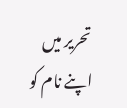تحریر میں اپنے نام کو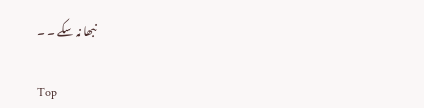نبھا نہ سکے ۔ ۔

Top